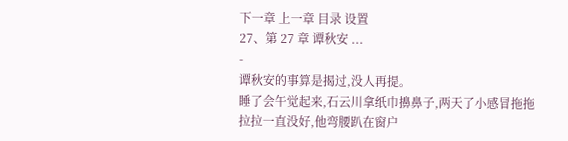下一章 上一章 目录 设置
27、第 27 章 谭秋安 ...
-
谭秋安的事算是揭过,没人再提。
睡了会午觉起来,石云川拿纸巾擤鼻子,两天了小感冒拖拖拉拉一直没好,他弯腰趴在窗户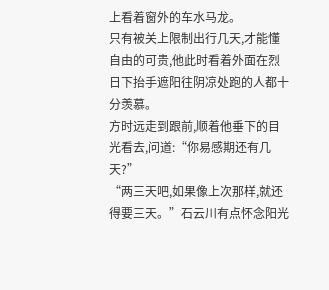上看着窗外的车水马龙。
只有被关上限制出行几天,才能懂自由的可贵,他此时看着外面在烈日下抬手遮阳往阴凉处跑的人都十分羡慕。
方时远走到跟前,顺着他垂下的目光看去,问道:“你易感期还有几天?”
“两三天吧,如果像上次那样,就还得要三天。”石云川有点怀念阳光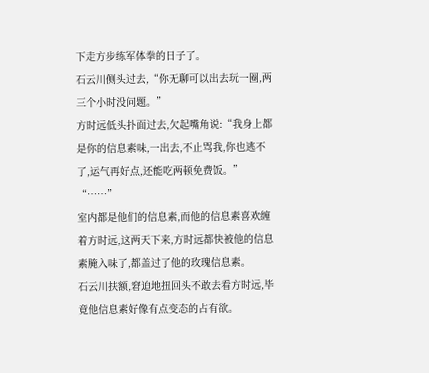下走方步练军体拳的日子了。
石云川侧头过去,“你无聊可以出去玩一圈,两三个小时没问题。”
方时远低头扑面过去,欠起嘴角说:“我身上都是你的信息素味,一出去,不止骂我,你也逃不了,运气再好点,还能吃两顿免费饭。”
“……”
室内都是他们的信息素,而他的信息素喜欢缠着方时远,这两天下来,方时远都快被他的信息素腌入味了,都盖过了他的玫瑰信息素。
石云川扶额,窘迫地扭回头不敢去看方时远,毕竟他信息素好像有点变态的占有欲。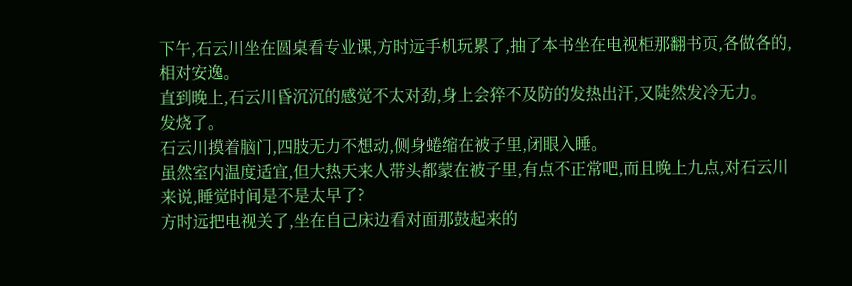下午,石云川坐在圆桌看专业课,方时远手机玩累了,抽了本书坐在电视柜那翻书页,各做各的,相对安逸。
直到晚上,石云川昏沉沉的感觉不太对劲,身上会猝不及防的发热出汗,又陡然发冷无力。
发烧了。
石云川摸着脑门,四肢无力不想动,侧身蜷缩在被子里,闭眼入睡。
虽然室内温度适宜,但大热天来人带头都蒙在被子里,有点不正常吧,而且晚上九点,对石云川来说,睡觉时间是不是太早了?
方时远把电视关了,坐在自己床边看对面那鼓起来的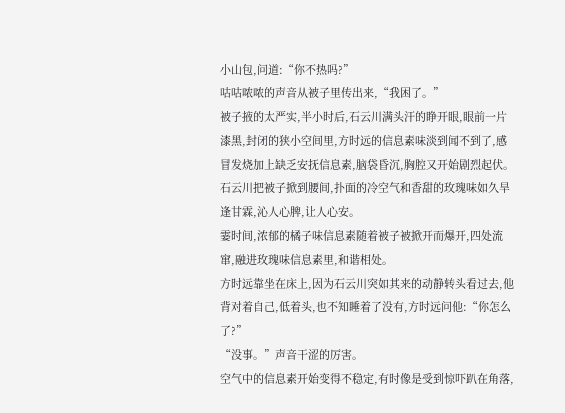小山包,问道:“你不热吗?”
咕咕哝哝的声音从被子里传出来,“我困了。”
被子掖的太严实,半小时后,石云川满头汗的睁开眼,眼前一片漆黑,封闭的狭小空间里,方时远的信息素味淡到闻不到了,感冒发烧加上缺乏安抚信息素,脑袋昏沉,胸腔又开始剧烈起伏。
石云川把被子掀到腰间,扑面的冷空气和香甜的玫瑰味如久旱逢甘霖,沁人心脾,让人心安。
霎时间,浓郁的橘子味信息素随着被子被掀开而爆开,四处流窜,融进玫瑰味信息素里,和谐相处。
方时远靠坐在床上,因为石云川突如其来的动静转头看过去,他背对着自己,低着头,也不知睡着了没有,方时远问他:“你怎么了?”
“没事。”声音干涩的厉害。
空气中的信息素开始变得不稳定,有时像是受到惊吓趴在角落,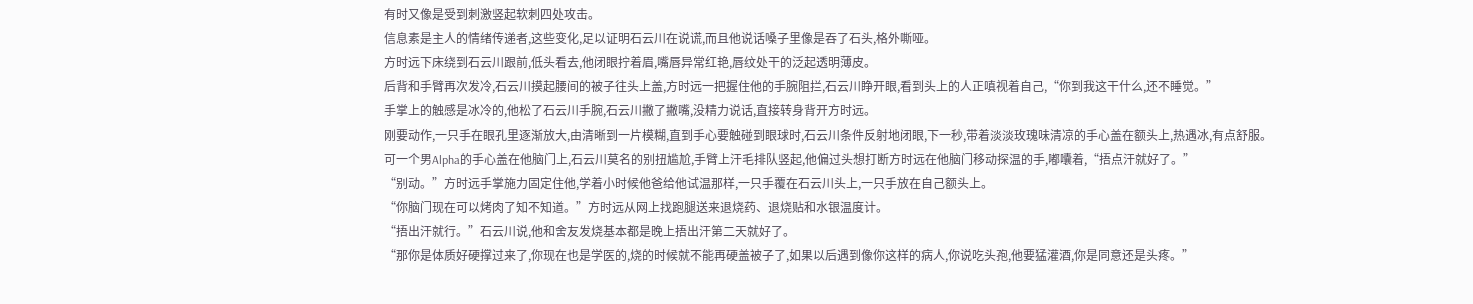有时又像是受到刺激竖起软刺四处攻击。
信息素是主人的情绪传递者,这些变化,足以证明石云川在说谎,而且他说话嗓子里像是吞了石头,格外嘶哑。
方时远下床绕到石云川跟前,低头看去,他闭眼拧着眉,嘴唇异常红艳,唇纹处干的泛起透明薄皮。
后背和手臂再次发冷,石云川摸起腰间的被子往头上盖,方时远一把握住他的手腕阻拦,石云川睁开眼,看到头上的人正嗔视着自己,“你到我这干什么,还不睡觉。”
手掌上的触感是冰冷的,他松了石云川手腕,石云川撇了撇嘴,没精力说话,直接转身背开方时远。
刚要动作,一只手在眼孔里逐渐放大,由清晰到一片模糊,直到手心要触碰到眼球时,石云川条件反射地闭眼,下一秒,带着淡淡玫瑰味清凉的手心盖在额头上,热遇冰,有点舒服。
可一个男Alpha的手心盖在他脑门上,石云川莫名的别扭尴尬,手臂上汗毛排队竖起,他偏过头想打断方时远在他脑门移动探温的手,嘟囔着,“捂点汗就好了。”
“别动。”方时远手掌施力固定住他,学着小时候他爸给他试温那样,一只手覆在石云川头上,一只手放在自己额头上。
“你脑门现在可以烤肉了知不知道。”方时远从网上找跑腿送来退烧药、退烧贴和水银温度计。
“捂出汗就行。”石云川说,他和舍友发烧基本都是晚上捂出汗第二天就好了。
“那你是体质好硬撑过来了,你现在也是学医的,烧的时候就不能再硬盖被子了,如果以后遇到像你这样的病人,你说吃头孢,他要猛灌酒,你是同意还是头疼。”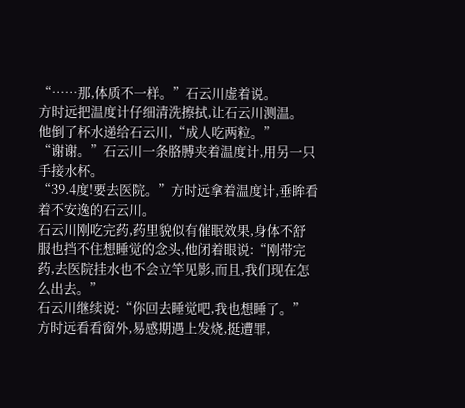“……那,体质不一样。”石云川虚着说。
方时远把温度计仔细清洗擦拭,让石云川测温。
他倒了杯水递给石云川,“成人吃两粒。”
“谢谢。”石云川一条胳膊夹着温度计,用另一只手接水杯。
“39.4度!要去医院。”方时远拿着温度计,垂眸看着不安逸的石云川。
石云川刚吃完药,药里貌似有催眠效果,身体不舒服也挡不住想睡觉的念头,他闭着眼说:“刚带完药,去医院挂水也不会立竿见影,而且,我们现在怎么出去。”
石云川继续说:“你回去睡觉吧,我也想睡了。”
方时远看看窗外,易感期遇上发烧,挺遭罪,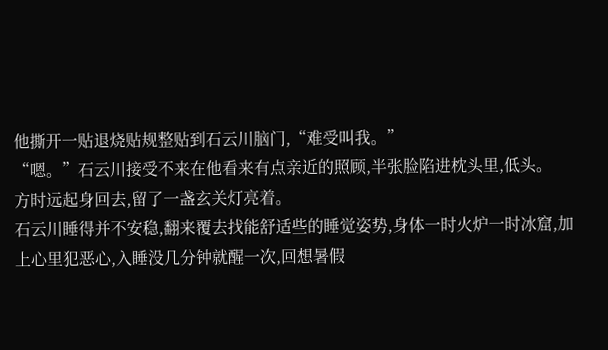他撕开一贴退烧贴规整贴到石云川脑门,“难受叫我。”
“嗯。”石云川接受不来在他看来有点亲近的照顾,半张脸陷进枕头里,低头。
方时远起身回去,留了一盏玄关灯亮着。
石云川睡得并不安稳,翻来覆去找能舒适些的睡觉姿势,身体一时火炉一时冰窟,加上心里犯恶心,入睡没几分钟就醒一次,回想暑假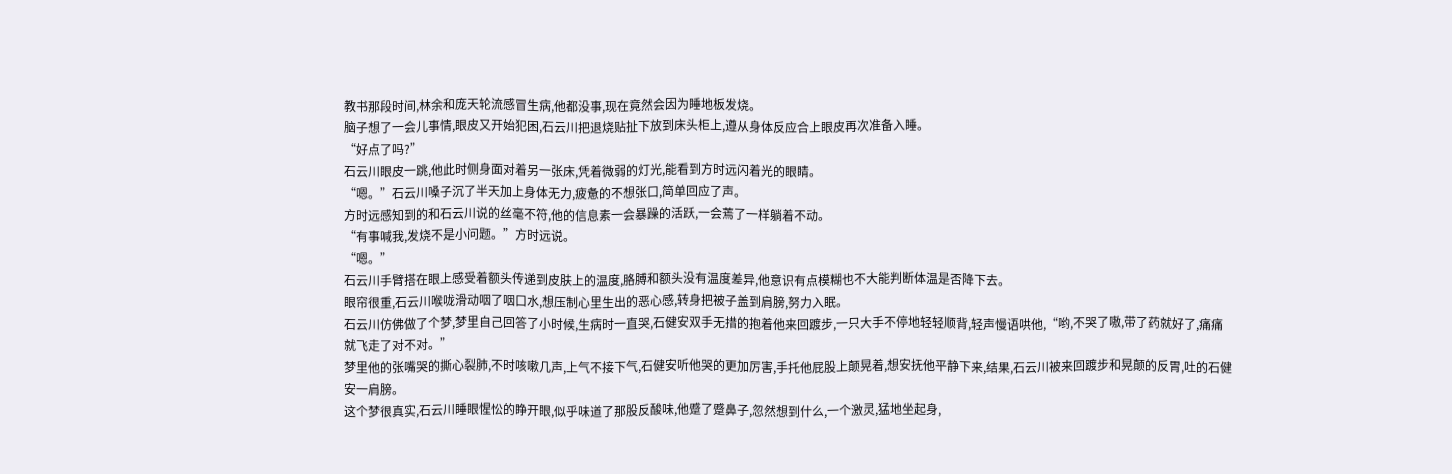教书那段时间,林余和庞天轮流感冒生病,他都没事,现在竟然会因为睡地板发烧。
脑子想了一会儿事情,眼皮又开始犯困,石云川把退烧贴扯下放到床头柜上,遵从身体反应合上眼皮再次准备入睡。
“好点了吗?”
石云川眼皮一跳,他此时侧身面对着另一张床,凭着微弱的灯光,能看到方时远闪着光的眼睛。
“嗯。”石云川嗓子沉了半天加上身体无力,疲惫的不想张口,简单回应了声。
方时远感知到的和石云川说的丝毫不符,他的信息素一会暴躁的活跃,一会蔫了一样躺着不动。
“有事喊我,发烧不是小问题。”方时远说。
“嗯。”
石云川手臂搭在眼上感受着额头传递到皮肤上的温度,胳膊和额头没有温度差异,他意识有点模糊也不大能判断体温是否降下去。
眼帘很重,石云川喉咙滑动咽了咽口水,想压制心里生出的恶心感,转身把被子盖到肩膀,努力入眠。
石云川仿佛做了个梦,梦里自己回答了小时候,生病时一直哭,石健安双手无措的抱着他来回踱步,一只大手不停地轻轻顺背,轻声慢语哄他,“哟,不哭了嗷,带了药就好了,痛痛就飞走了对不对。”
梦里他的张嘴哭的撕心裂肺,不时咳嗽几声,上气不接下气,石健安听他哭的更加厉害,手托他屁股上颠晃着,想安抚他平静下来,结果,石云川被来回踱步和晃颠的反胃,吐的石健安一肩膀。
这个梦很真实,石云川睡眼惺忪的睁开眼,似乎味道了那股反酸味,他蹙了蹙鼻子,忽然想到什么,一个激灵,猛地坐起身,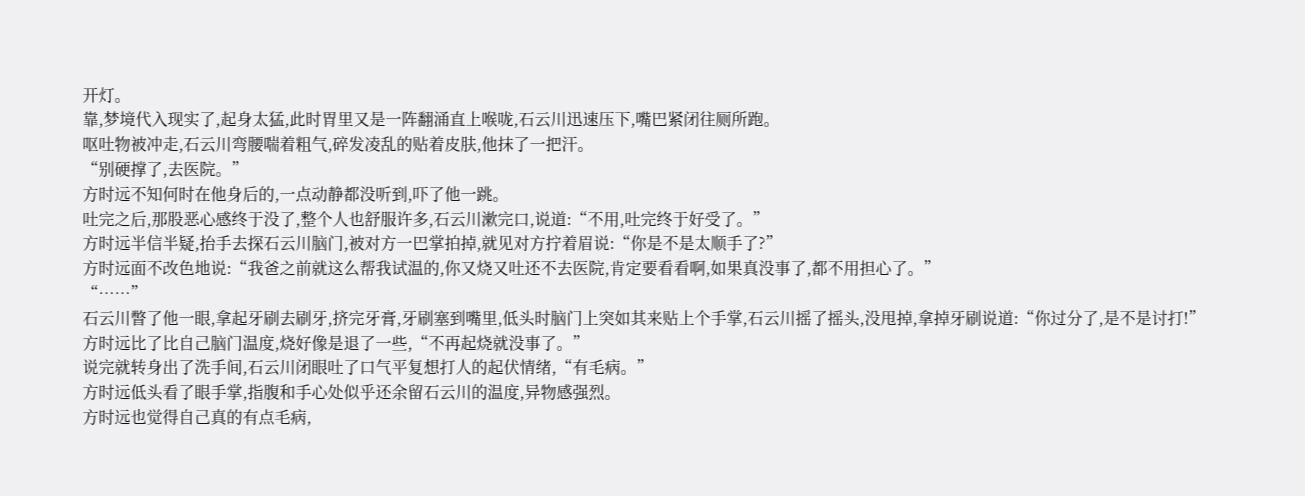开灯。
靠,梦境代入现实了,起身太猛,此时胃里又是一阵翻涌直上喉咙,石云川迅速压下,嘴巴紧闭往厕所跑。
呕吐物被冲走,石云川弯腰喘着粗气,碎发凌乱的贴着皮肤,他抹了一把汗。
“别硬撑了,去医院。”
方时远不知何时在他身后的,一点动静都没听到,吓了他一跳。
吐完之后,那股恶心感终于没了,整个人也舒服许多,石云川漱完口,说道:“不用,吐完终于好受了。”
方时远半信半疑,抬手去探石云川脑门,被对方一巴掌拍掉,就见对方拧着眉说:“你是不是太顺手了?”
方时远面不改色地说:“我爸之前就这么帮我试温的,你又烧又吐还不去医院,肯定要看看啊,如果真没事了,都不用担心了。”
“……”
石云川瞥了他一眼,拿起牙刷去刷牙,挤完牙膏,牙刷塞到嘴里,低头时脑门上突如其来贴上个手掌,石云川摇了摇头,没甩掉,拿掉牙刷说道:“你过分了,是不是讨打!”
方时远比了比自己脑门温度,烧好像是退了一些,“不再起烧就没事了。”
说完就转身出了洗手间,石云川闭眼吐了口气平复想打人的起伏情绪,“有毛病。”
方时远低头看了眼手掌,指腹和手心处似乎还余留石云川的温度,异物感强烈。
方时远也觉得自己真的有点毛病,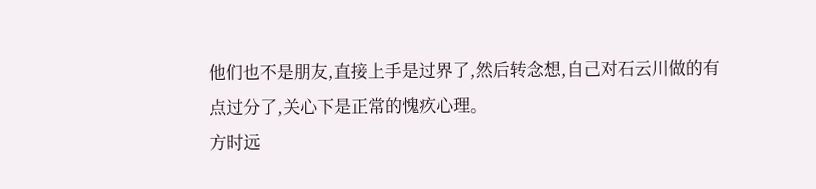他们也不是朋友,直接上手是过界了,然后转念想,自己对石云川做的有点过分了,关心下是正常的愧疚心理。
方时远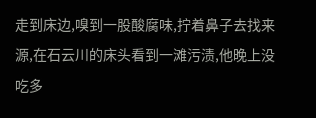走到床边,嗅到一股酸腐味,拧着鼻子去找来源,在石云川的床头看到一滩污渍,他晚上没吃多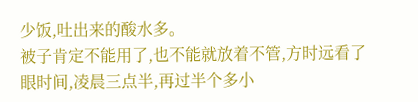少饭,吐出来的酸水多。
被子肯定不能用了,也不能就放着不管,方时远看了眼时间,凌晨三点半,再过半个多小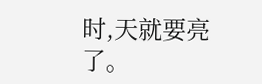时,天就要亮了。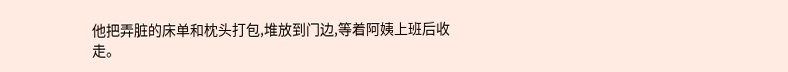他把弄脏的床单和枕头打包,堆放到门边,等着阿姨上班后收走。